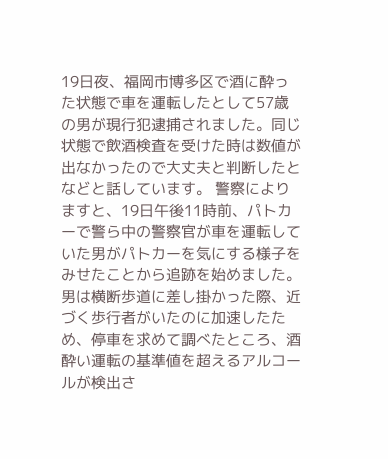19日夜、福岡市博多区で酒に酔った状態で車を運転したとして57歳の男が現行犯逮捕されました。同じ状態で飲酒検査を受けた時は数値が出なかったので大丈夫と判断したとなどと話しています。 警察によりますと、19日午後11時前、パトカーで警ら中の警察官が車を運転していた男がパトカーを気にする様子をみせたことから追跡を始めました。 男は横断歩道に差し掛かった際、近づく歩行者がいたのに加速したため、停車を求めて調べたところ、酒酔い運転の基準値を超えるアルコールが検出さ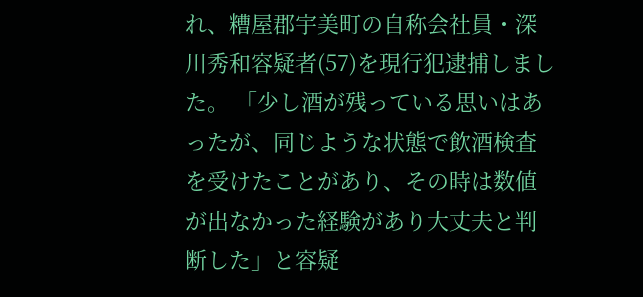れ、糟屋郡宇美町の自称会社員・深川秀和容疑者(57)を現行犯逮捕しました。 「少し酒が残っている思いはあったが、同じような状態で飲酒検査を受けたことがあり、その時は数値が出なかった経験があり大丈夫と判断した」と容疑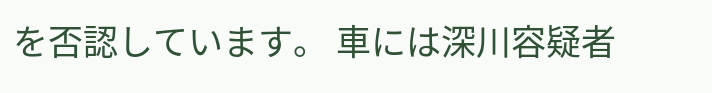を否認しています。 車には深川容疑者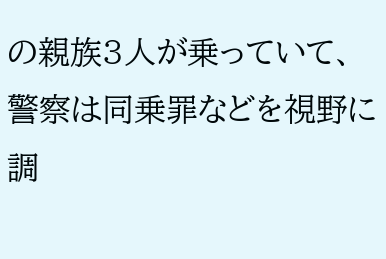の親族3人が乗っていて、警察は同乗罪などを視野に調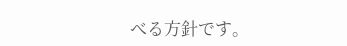べる方針です。